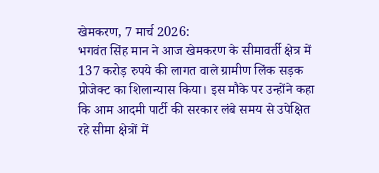खेमकरण, 7 मार्च 2026:
भगवंत सिंह मान ने आज खेमकरण के सीमावर्ती क्षेत्र में 137 करोड़ रुपये की लागत वाले ग्रामीण लिंक सड़क प्रोजेक्ट का शिलान्यास किया। इस मौके पर उन्होंने कहा कि आम आदमी पार्टी की सरकार लंबे समय से उपेक्षित रहे सीमा क्षेत्रों में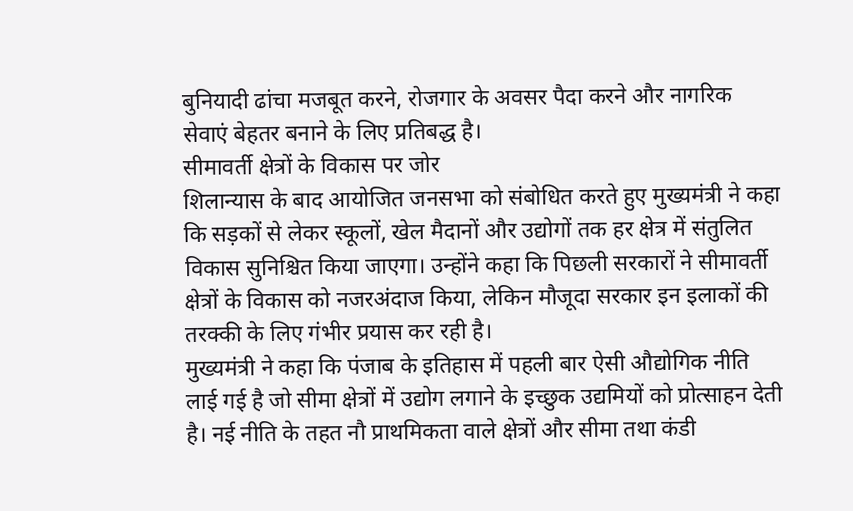बुनियादी ढांचा मजबूत करने, रोजगार के अवसर पैदा करने और नागरिक सेवाएं बेहतर बनाने के लिए प्रतिबद्ध है।
सीमावर्ती क्षेत्रों के विकास पर जोर
शिलान्यास के बाद आयोजित जनसभा को संबोधित करते हुए मुख्यमंत्री ने कहा कि सड़कों से लेकर स्कूलों, खेल मैदानों और उद्योगों तक हर क्षेत्र में संतुलित विकास सुनिश्चित किया जाएगा। उन्होंने कहा कि पिछली सरकारों ने सीमावर्ती क्षेत्रों के विकास को नजरअंदाज किया, लेकिन मौजूदा सरकार इन इलाकों की तरक्की के लिए गंभीर प्रयास कर रही है।
मुख्यमंत्री ने कहा कि पंजाब के इतिहास में पहली बार ऐसी औद्योगिक नीति लाई गई है जो सीमा क्षेत्रों में उद्योग लगाने के इच्छुक उद्यमियों को प्रोत्साहन देती है। नई नीति के तहत नौ प्राथमिकता वाले क्षेत्रों और सीमा तथा कंडी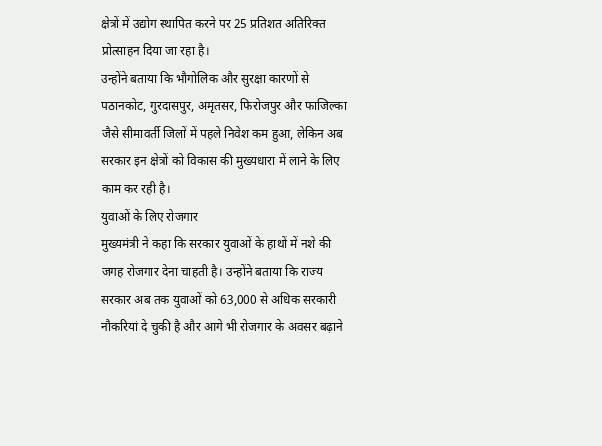क्षेत्रों में उद्योग स्थापित करने पर 25 प्रतिशत अतिरिक्त प्रोत्साहन दिया जा रहा है।
उन्होंने बताया कि भौगोलिक और सुरक्षा कारणों से पठानकोट, गुरदासपुर, अमृतसर, फिरोजपुर और फाजिल्का जैसे सीमावर्ती जिलों में पहले निवेश कम हुआ, लेकिन अब सरकार इन क्षेत्रों को विकास की मुख्यधारा में लाने के लिए काम कर रही है।
युवाओं के लिए रोजगार
मुख्यमंत्री ने कहा कि सरकार युवाओं के हाथों में नशे की जगह रोजगार देना चाहती है। उन्होंने बताया कि राज्य सरकार अब तक युवाओं को 63,000 से अधिक सरकारी नौकरियां दे चुकी है और आगे भी रोजगार के अवसर बढ़ाने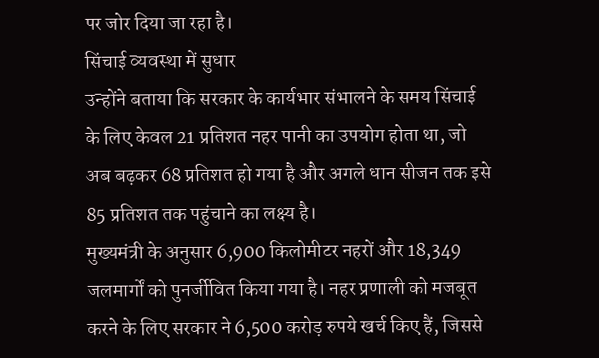पर जोर दिया जा रहा है।
सिंचाई व्यवस्था में सुधार
उन्होंने बताया कि सरकार के कार्यभार संभालने के समय सिंचाई के लिए केवल 21 प्रतिशत नहर पानी का उपयोग होता था, जो अब बढ़कर 68 प्रतिशत हो गया है और अगले धान सीजन तक इसे 85 प्रतिशत तक पहुंचाने का लक्ष्य है।
मुख्यमंत्री के अनुसार 6,900 किलोमीटर नहरों और 18,349 जलमार्गों को पुनर्जीवित किया गया है। नहर प्रणाली को मजबूत करने के लिए सरकार ने 6,500 करोड़ रुपये खर्च किए हैं, जिससे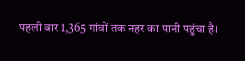पहली बार 1,365 गांवों तक नहर का पानी पहुंचा है।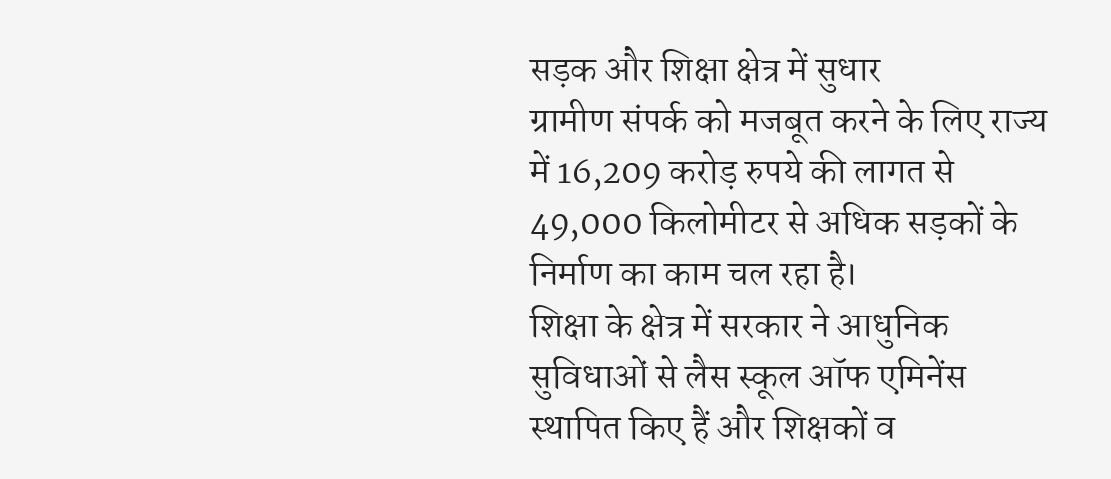सड़क और शिक्षा क्षेत्र में सुधार
ग्रामीण संपर्क को मजबूत करने के लिए राज्य में 16,209 करोड़ रुपये की लागत से 49,000 किलोमीटर से अधिक सड़कों के निर्माण का काम चल रहा है।
शिक्षा के क्षेत्र में सरकार ने आधुनिक सुविधाओं से लैस स्कूल ऑफ एमिनेंस स्थापित किए हैं और शिक्षकों व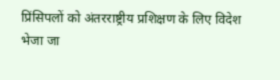प्रिंसिपलों को अंतरराष्ट्रीय प्रशिक्षण के लिए विदेश भेजा जा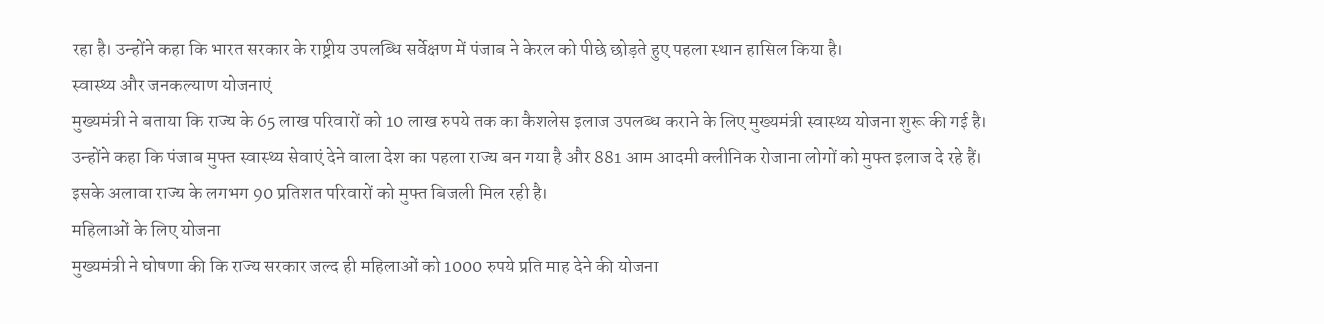रहा है। उन्होंने कहा कि भारत सरकार के राष्ट्रीय उपलब्धि सर्वेक्षण में पंजाब ने केरल को पीछे छोड़ते हुए पहला स्थान हासिल किया है।
स्वास्थ्य और जनकल्याण योजनाएं
मुख्यमंत्री ने बताया कि राज्य के 65 लाख परिवारों को 10 लाख रुपये तक का कैशलेस इलाज उपलब्ध कराने के लिए मुख्यमंत्री स्वास्थ्य योजना शुरू की गई है। उन्होंने कहा कि पंजाब मुफ्त स्वास्थ्य सेवाएं देने वाला देश का पहला राज्य बन गया है और 881 आम आदमी क्लीनिक रोजाना लोगों को मुफ्त इलाज दे रहे हैं।
इसके अलावा राज्य के लगभग 90 प्रतिशत परिवारों को मुफ्त बिजली मिल रही है।
महिलाओं के लिए योजना
मुख्यमंत्री ने घोषणा की कि राज्य सरकार जल्द ही महिलाओं को 1000 रुपये प्रति माह देने की योजना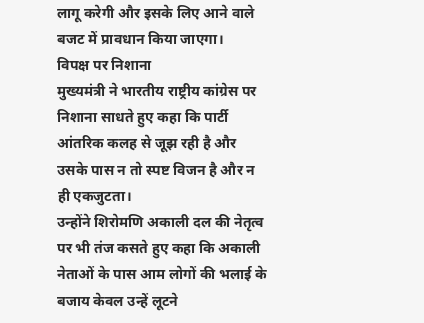लागू करेगी और इसके लिए आने वाले बजट में प्रावधान किया जाएगा।
विपक्ष पर निशाना
मुख्यमंत्री ने भारतीय राष्ट्रीय कांग्रेस पर निशाना साधते हुए कहा कि पार्टी आंतरिक कलह से जूझ रही है और उसके पास न तो स्पष्ट विजन है और न ही एकजुटता।
उन्होंने शिरोमणि अकाली दल की नेतृत्व पर भी तंज कसते हुए कहा कि अकाली नेताओं के पास आम लोगों की भलाई के बजाय केवल उन्हें लूटने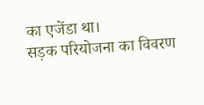का एजेंडा था।
सड़क परियोजना का विवरण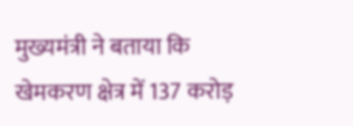मुख्यमंत्री ने बताया कि खेमकरण क्षेत्र में 137 करोड़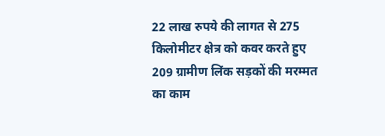22 लाख रुपये की लागत से 275 किलोमीटर क्षेत्र को कवर करते हुए 209 ग्रामीण लिंक सड़कों की मरम्मत का काम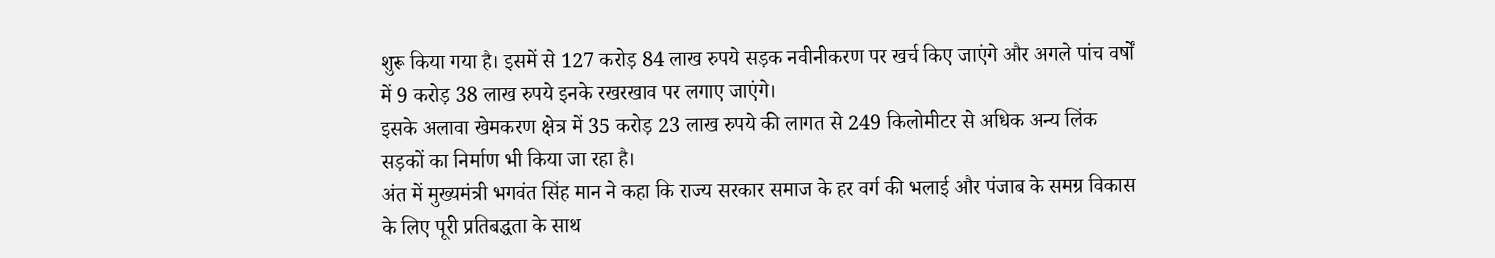शुरू किया गया है। इसमें से 127 करोड़ 84 लाख रुपये सड़क नवीनीकरण पर खर्च किए जाएंगे और अगले पांच वर्षों में 9 करोड़ 38 लाख रुपये इनके रखरखाव पर लगाए जाएंगे।
इसके अलावा खेमकरण क्षेत्र में 35 करोड़ 23 लाख रुपये की लागत से 249 किलोमीटर से अधिक अन्य लिंक सड़कों का निर्माण भी किया जा रहा है।
अंत में मुख्यमंत्री भगवंत सिंह मान ने कहा कि राज्य सरकार समाज के हर वर्ग की भलाई और पंजाब के समग्र विकास के लिए पूरी प्रतिबद्धता के साथ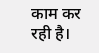काम कर रही है।